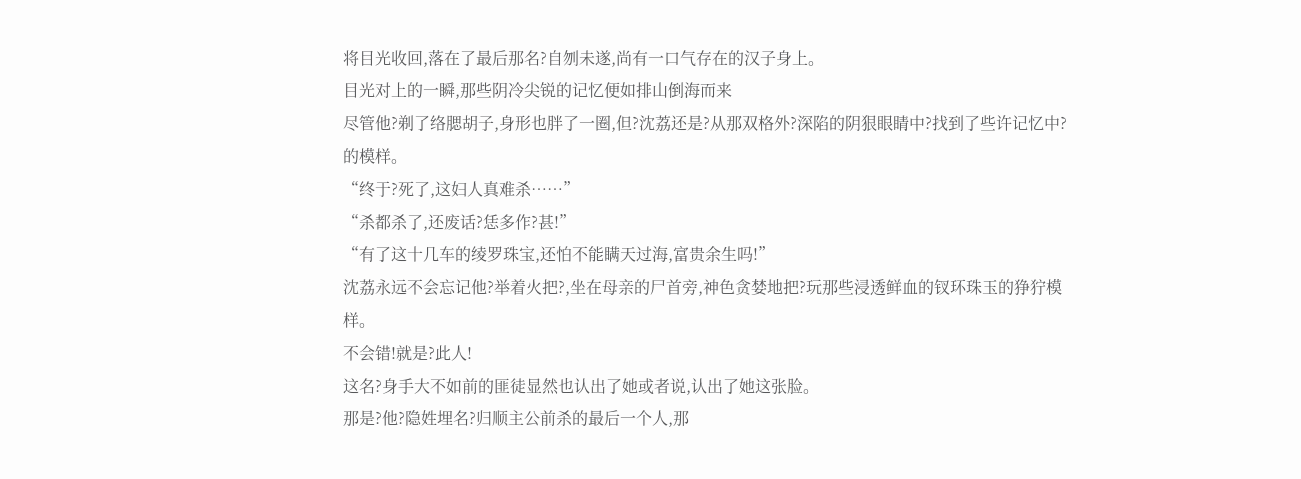将目光收回,落在了最后那名?自刎未遂,尚有一口气存在的汉子身上。
目光对上的一瞬,那些阴冷尖锐的记忆便如排山倒海而来
尽管他?剃了络腮胡子,身形也胖了一圈,但?沈荔还是?从那双格外?深陷的阴狠眼睛中?找到了些许记忆中?的模样。
“终于?死了,这妇人真难杀……”
“杀都杀了,还废话?恁多作?甚!”
“有了这十几车的绫罗珠宝,还怕不能瞒天过海,富贵余生吗!”
沈荔永远不会忘记他?举着火把?,坐在母亲的尸首旁,神色贪婪地把?玩那些浸透鲜血的钗环珠玉的狰狞模样。
不会错!就是?此人!
这名?身手大不如前的匪徒显然也认出了她或者说,认出了她这张脸。
那是?他?隐姓埋名?归顺主公前杀的最后一个人,那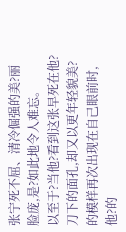张宁死不屈、清冷倔强的美?丽脸庞,是?如此地令人难忘。
以至于?当他?看到这张早死在他?刀下的面孔,却又以更年轻貌美?的模样再次出现在自己眼前时,他?的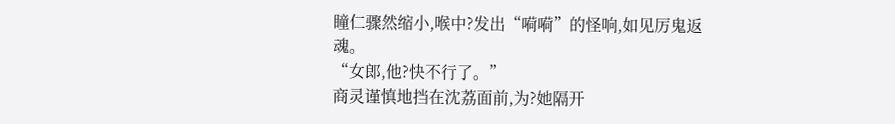瞳仁骤然缩小,喉中?发出“嗬嗬”的怪响,如见厉鬼返魂。
“女郎,他?快不行了。”
商灵谨慎地挡在沈荔面前,为?她隔开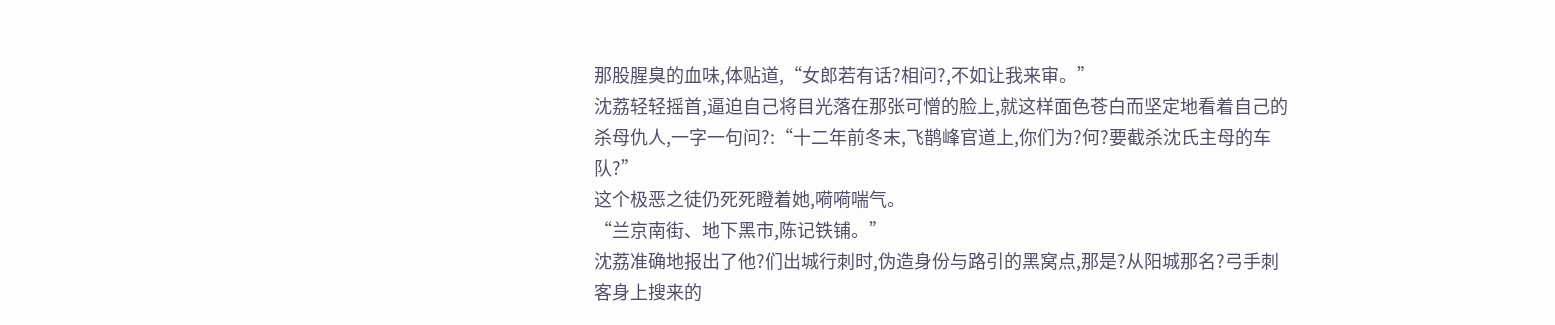那股腥臭的血味,体贴道,“女郎若有话?相问?,不如让我来审。”
沈荔轻轻摇首,逼迫自己将目光落在那张可憎的脸上,就这样面色苍白而坚定地看着自己的杀母仇人,一字一句问?:“十二年前冬末,飞鹊峰官道上,你们为?何?要截杀沈氏主母的车队?”
这个极恶之徒仍死死瞪着她,嗬嗬喘气。
“兰京南街、地下黑市,陈记铁铺。”
沈荔准确地报出了他?们出城行刺时,伪造身份与路引的黑窝点,那是?从阳城那名?弓手刺客身上搜来的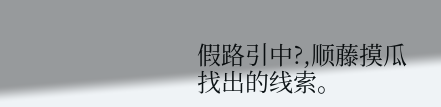假路引中?,顺藤摸瓜找出的线索。